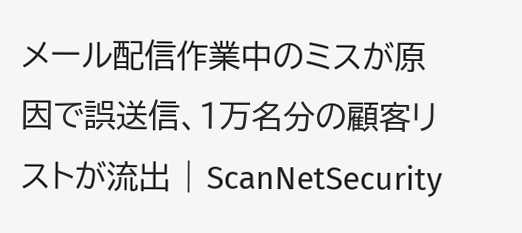メール配信作業中のミスが原因で誤送信、1万名分の顧客リストが流出 | ScanNetSecurity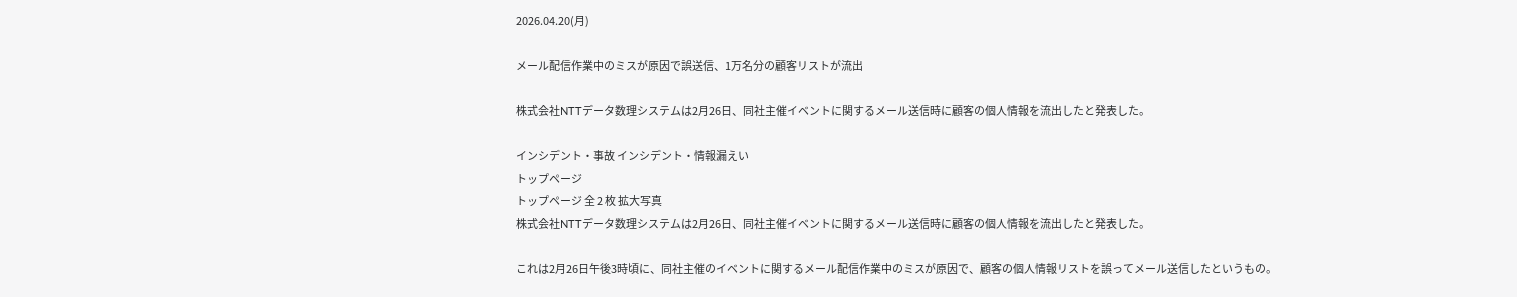2026.04.20(月)

メール配信作業中のミスが原因で誤送信、1万名分の顧客リストが流出

株式会社NTTデータ数理システムは2月26日、同社主催イベントに関するメール送信時に顧客の個人情報を流出したと発表した。

インシデント・事故 インシデント・情報漏えい
トップページ
トップページ 全 2 枚 拡大写真
株式会社NTTデータ数理システムは2月26日、同社主催イベントに関するメール送信時に顧客の個人情報を流出したと発表した。

これは2月26日午後3時頃に、同社主催のイベントに関するメール配信作業中のミスが原因で、顧客の個人情報リストを誤ってメール送信したというもの。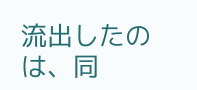流出したのは、同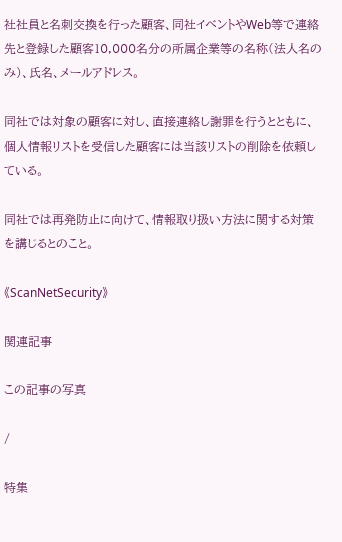社社員と名刺交換を行った顧客、同社イベントやWeb等で連絡先と登録した顧客10,000名分の所属企業等の名称(法人名のみ)、氏名、メールアドレス。

同社では対象の顧客に対し、直接連絡し謝罪を行うとともに、個人情報リストを受信した顧客には当該リストの削除を依頼している。

同社では再発防止に向けて、情報取り扱い方法に関する対策を講じるとのこと。

《ScanNetSecurity》

関連記事

この記事の写真

/

特集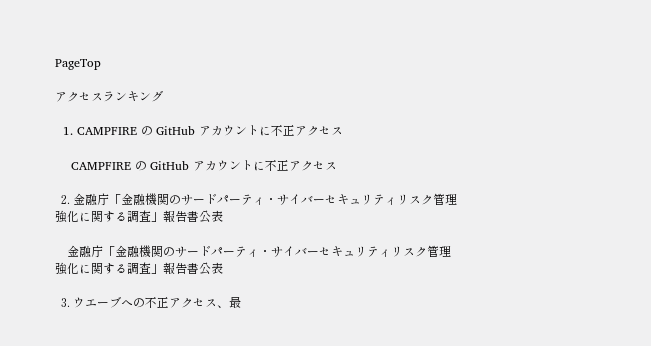PageTop

アクセスランキング

  1. CAMPFIRE の GitHub アカウントに不正アクセス

    CAMPFIRE の GitHub アカウントに不正アクセス

  2. 金融庁「金融機関のサードパーティ・サイバーセキュリティリスク管理強化に関する調査」報告書公表

    金融庁「金融機関のサードパーティ・サイバーセキュリティリスク管理強化に関する調査」報告書公表

  3. ウエーブへの不正アクセス、最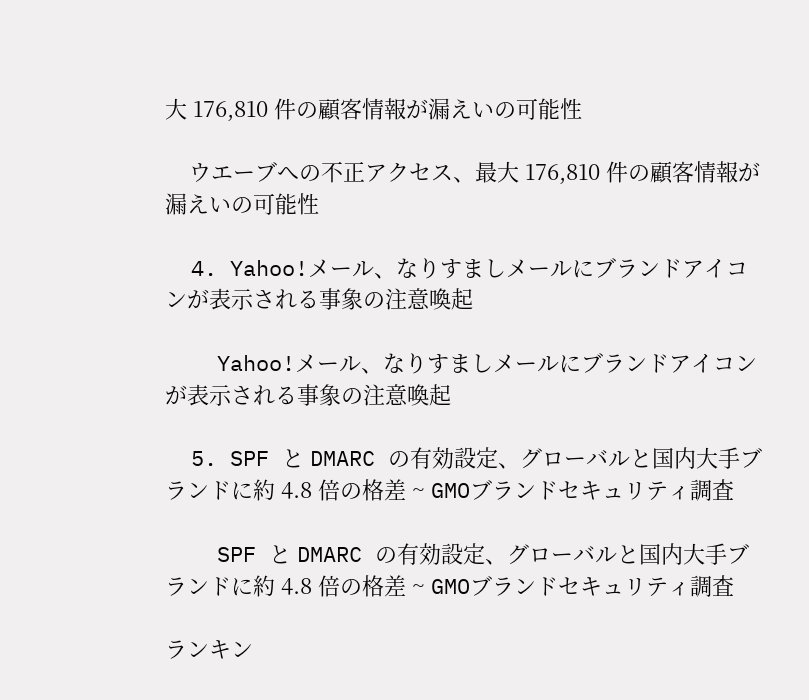大 176,810 件の顧客情報が漏えいの可能性

    ウエーブへの不正アクセス、最大 176,810 件の顧客情報が漏えいの可能性

  4. Yahoo!メール、なりすましメールにブランドアイコンが表示される事象の注意喚起

    Yahoo!メール、なりすましメールにブランドアイコンが表示される事象の注意喚起

  5. SPF と DMARC の有効設定、グローバルと国内大手ブランドに約 4.8 倍の格差 ~ GMOブランドセキュリティ調査

    SPF と DMARC の有効設定、グローバルと国内大手ブランドに約 4.8 倍の格差 ~ GMOブランドセキュリティ調査

ランキン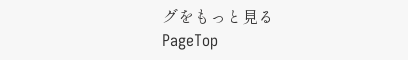グをもっと見る
PageTop